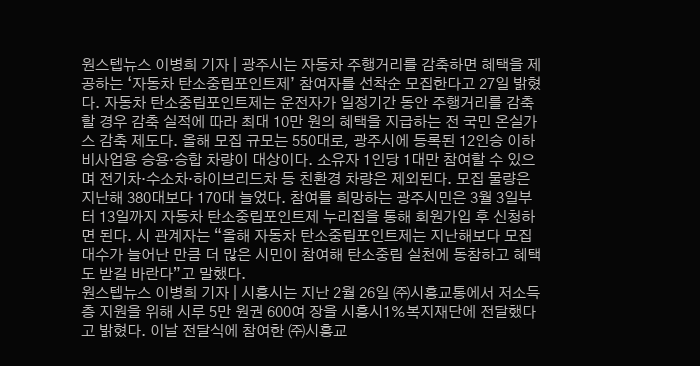원스텝뉴스 이병희 기자 | 광주시는 자동차 주행거리를 감축하면 혜택을 제공하는 ‘자동차 탄소중립포인트제’ 참여자를 선착순 모집한다고 27일 밝혔다. 자동차 탄소중립포인트제는 운전자가 일정기간 동안 주행거리를 감축할 경우 감축 실적에 따라 최대 10만 원의 혜택을 지급하는 전 국민 온실가스 감축 제도다. 올해 모집 규모는 550대로, 광주시에 등록된 12인승 이하 비사업용 승용·승합 차량이 대상이다. 소유자 1인당 1대만 참여할 수 있으며 전기차·수소차·하이브리드차 등 친환경 차량은 제외된다. 모집 물량은 지난해 380대보다 170대 늘었다. 참여를 희망하는 광주시민은 3월 3일부터 13일까지 자동차 탄소중립포인트제 누리집을 통해 회원가입 후 신청하면 된다. 시 관계자는 “올해 자동차 탄소중립포인트제는 지난해보다 모집 대수가 늘어난 만큼 더 많은 시민이 참여해 탄소중립 실천에 동참하고 혜택도 받길 바란다”고 말했다.
원스텝뉴스 이병희 기자 | 시흥시는 지난 2월 26일 ㈜시흥교통에서 저소득층 지원을 위해 시루 5만 원권 600여 장을 시흥시1%복지재단에 전달했다고 밝혔다. 이날 전달식에 참여한 ㈜시흥교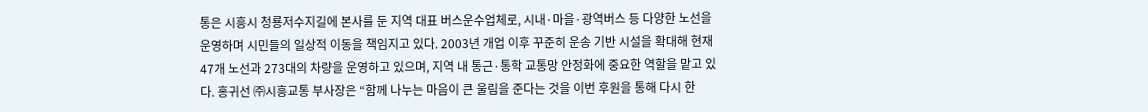통은 시흥시 청룡저수지길에 본사를 둔 지역 대표 버스운수업체로, 시내·마을·광역버스 등 다양한 노선을 운영하며 시민들의 일상적 이동을 책임지고 있다. 2003년 개업 이후 꾸준히 운송 기반 시설을 확대해 현재 47개 노선과 273대의 차량을 운영하고 있으며, 지역 내 통근·통학 교통망 안정화에 중요한 역할을 맡고 있다. 홍귀선 ㈜시흥교통 부사장은 “함께 나누는 마음이 큰 울림을 준다는 것을 이번 후원을 통해 다시 한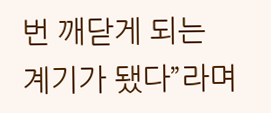번 깨닫게 되는 계기가 됐다”라며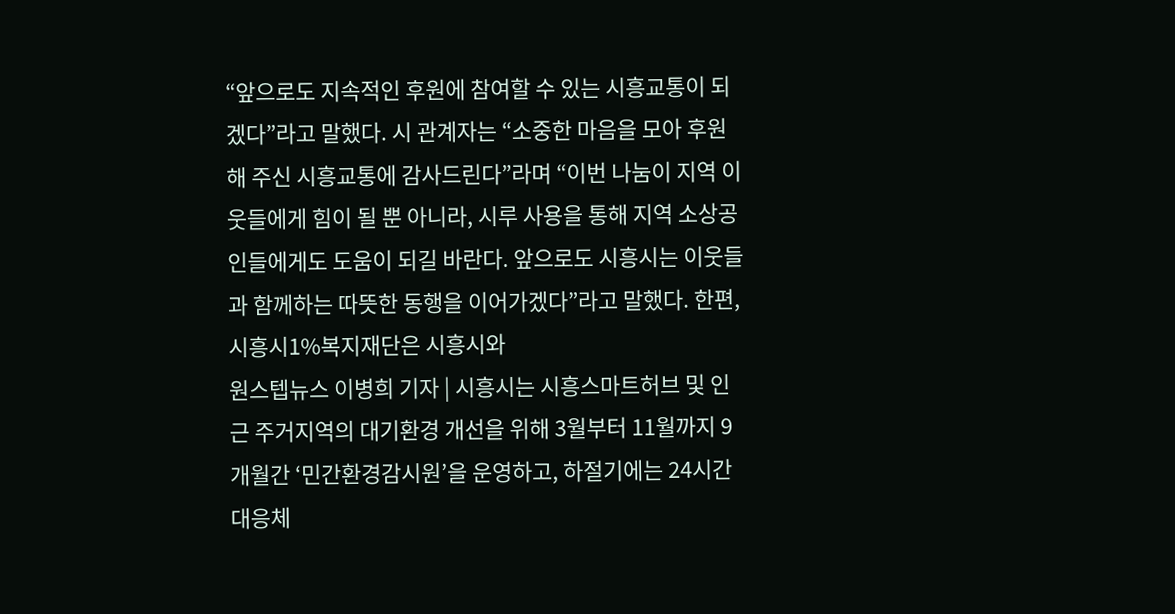“앞으로도 지속적인 후원에 참여할 수 있는 시흥교통이 되겠다”라고 말했다. 시 관계자는 “소중한 마음을 모아 후원해 주신 시흥교통에 감사드린다”라며 “이번 나눔이 지역 이웃들에게 힘이 될 뿐 아니라, 시루 사용을 통해 지역 소상공인들에게도 도움이 되길 바란다. 앞으로도 시흥시는 이웃들과 함께하는 따뜻한 동행을 이어가겠다”라고 말했다. 한편, 시흥시1%복지재단은 시흥시와
원스텝뉴스 이병희 기자 | 시흥시는 시흥스마트허브 및 인근 주거지역의 대기환경 개선을 위해 3월부터 11월까지 9개월간 ‘민간환경감시원’을 운영하고, 하절기에는 24시간 대응체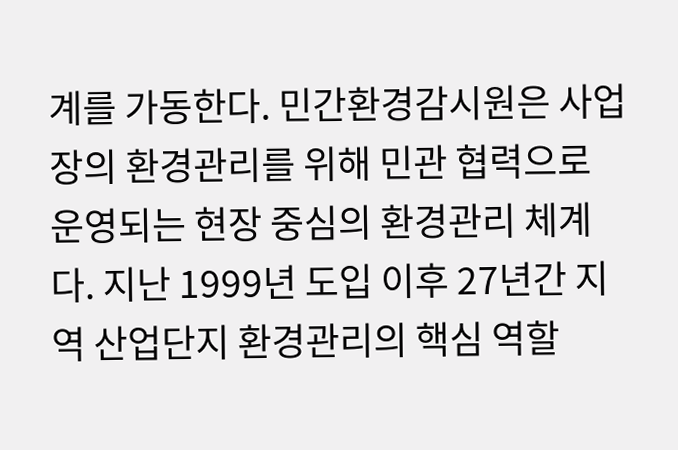계를 가동한다. 민간환경감시원은 사업장의 환경관리를 위해 민관 협력으로 운영되는 현장 중심의 환경관리 체계다. 지난 1999년 도입 이후 27년간 지역 산업단지 환경관리의 핵심 역할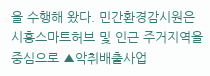을 수행해 왔다. 민간환경감시원은 시흥스마트허브 및 인근 주거지역을 중심으로 ▲악취배출사업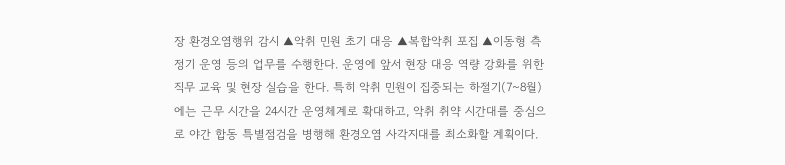장 환경오염행위 감시 ▲악취 민원 초기 대응 ▲복합악취 포집 ▲이동형 측정기 운영 등의 업무를 수행한다. 운영에 앞서 현장 대응 역량 강화를 위한 직무 교육 및 현장 실습을 한다. 특히 악취 민원이 집중되는 하절기(7~8월)에는 근무 시간을 24시간 운영체계로 확대하고, 악취 취약 시간대를 중심으로 야간 합동 특별점검을 병행해 환경오염 사각지대를 최소화할 계획이다.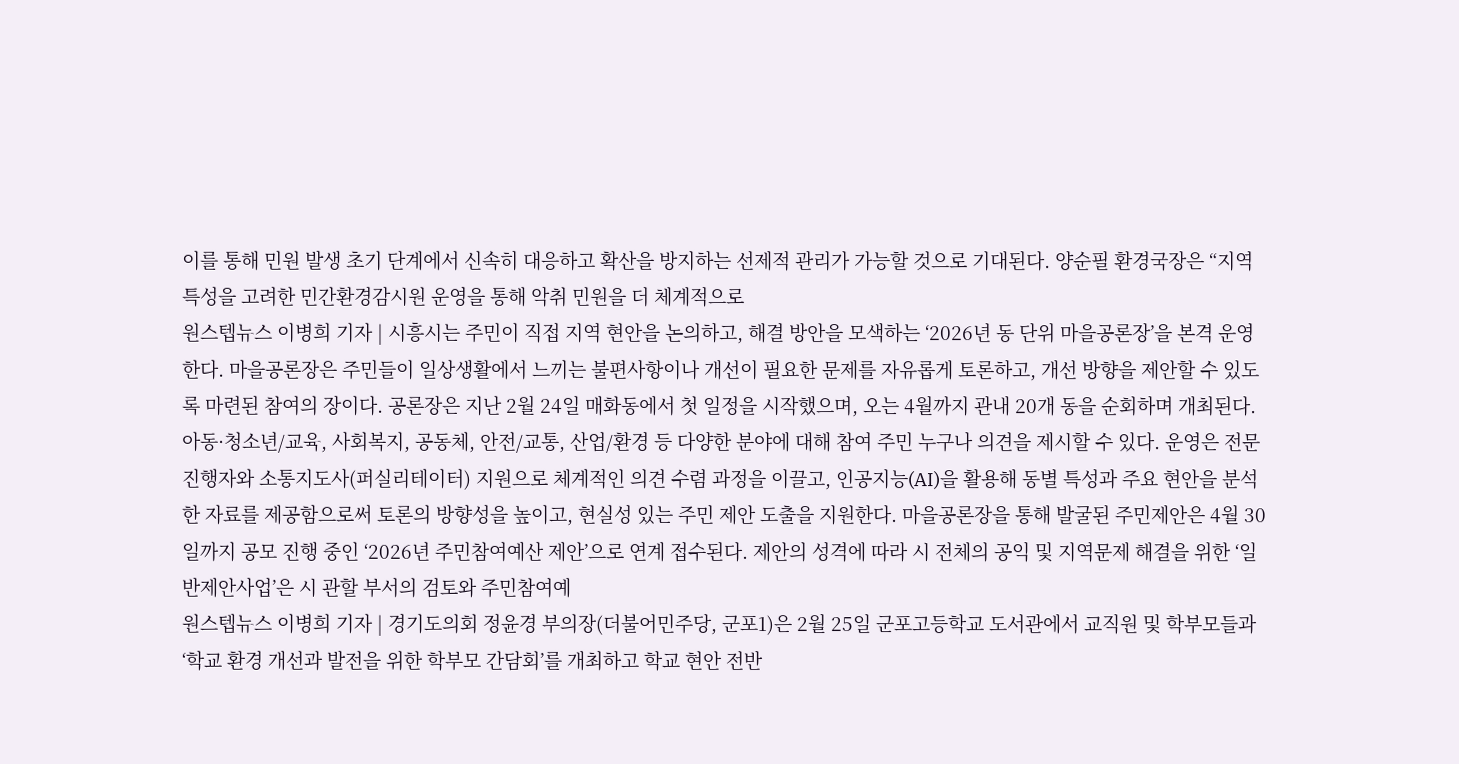이를 통해 민원 발생 초기 단계에서 신속히 대응하고 확산을 방지하는 선제적 관리가 가능할 것으로 기대된다. 양순필 환경국장은 “지역 특성을 고려한 민간환경감시원 운영을 통해 악취 민원을 더 체계적으로
원스텝뉴스 이병희 기자 | 시흥시는 주민이 직접 지역 현안을 논의하고, 해결 방안을 모색하는 ‘2026년 동 단위 마을공론장’을 본격 운영한다. 마을공론장은 주민들이 일상생활에서 느끼는 불편사항이나 개선이 필요한 문제를 자유롭게 토론하고, 개선 방향을 제안할 수 있도록 마련된 참여의 장이다. 공론장은 지난 2월 24일 매화동에서 첫 일정을 시작했으며, 오는 4월까지 관내 20개 동을 순회하며 개최된다. 아동·청소년/교육, 사회복지, 공동체, 안전/교통, 산업/환경 등 다양한 분야에 대해 참여 주민 누구나 의견을 제시할 수 있다. 운영은 전문 진행자와 소통지도사(퍼실리테이터) 지원으로 체계적인 의견 수렴 과정을 이끌고, 인공지능(AI)을 활용해 동별 특성과 주요 현안을 분석한 자료를 제공함으로써 토론의 방향성을 높이고, 현실성 있는 주민 제안 도출을 지원한다. 마을공론장을 통해 발굴된 주민제안은 4월 30일까지 공모 진행 중인 ‘2026년 주민참여예산 제안’으로 연계 접수된다. 제안의 성격에 따라 시 전체의 공익 및 지역문제 해결을 위한 ‘일반제안사업’은 시 관할 부서의 검토와 주민참여예
원스텝뉴스 이병희 기자 | 경기도의회 정윤경 부의장(더불어민주당, 군포1)은 2월 25일 군포고등학교 도서관에서 교직원 및 학부모들과 ‘학교 환경 개선과 발전을 위한 학부모 간담회’를 개최하고 학교 현안 전반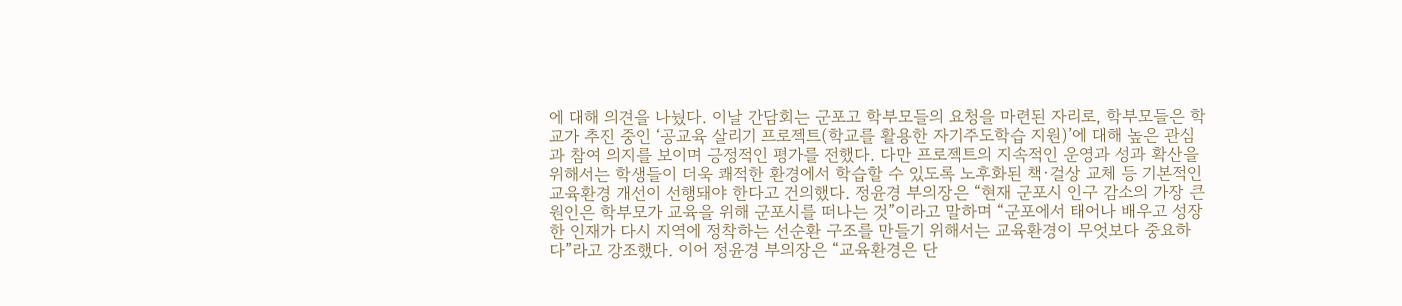에 대해 의견을 나눴다. 이날 간담회는 군포고 학부모들의 요청을 마련된 자리로, 학부모들은 학교가 추진 중인 ‘공교육 살리기 프로젝트(학교를 활용한 자기주도학습 지원)’에 대해 높은 관심과 참여 의지를 보이며 긍정적인 평가를 전했다. 다만 프로젝트의 지속적인 운영과 성과 확산을 위해서는 학생들이 더욱 쾌적한 환경에서 학습할 수 있도록 노후화된 책·걸상 교체 등 기본적인 교육환경 개선이 선행돼야 한다고 건의했다. 정윤경 부의장은 “현재 군포시 인구 감소의 가장 큰 원인은 학부모가 교육을 위해 군포시를 떠나는 것”이라고 말하며 “군포에서 태어나 배우고 성장한 인재가 다시 지역에 정착하는 선순환 구조를 만들기 위해서는 교육환경이 무엇보다 중요하다”라고 강조했다. 이어 정윤경 부의장은 “교육환경은 단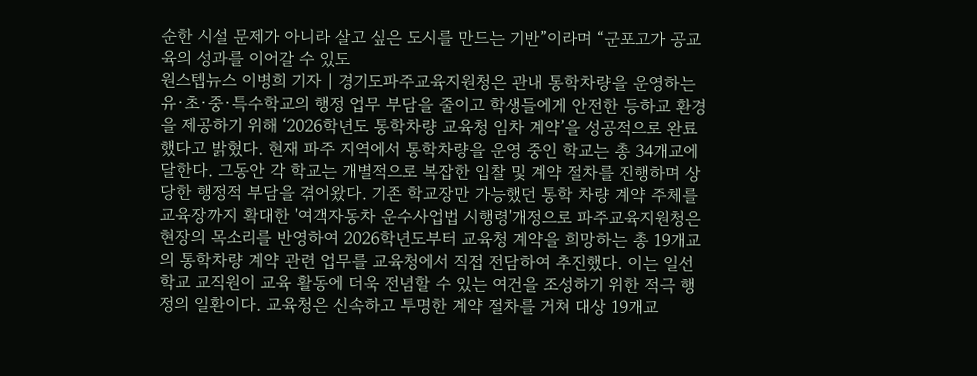순한 시설 문제가 아니라 살고 싶은 도시를 만드는 기반”이라며 “군포고가 공교육의 성과를 이어갈 수 있도
원스텝뉴스 이병희 기자 | 경기도파주교육지원청은 관내 통학차량을 운영하는 유·초·중·특수학교의 행정 업무 부담을 줄이고 학생들에게 안전한 등하교 환경을 제공하기 위해 ‘2026학년도 통학차량 교육청 임차 계약’을 성공적으로 완료했다고 밝혔다. 현재 파주 지역에서 통학차량을 운영 중인 학교는 총 34개교에 달한다. 그동안 각 학교는 개별적으로 복잡한 입찰 및 계약 절차를 진행하며 상당한 행정적 부담을 겪어왔다. 기존 학교장만 가능했던 통학 차량 계약 주체를 교육장까지 확대한 '여객자동차 운수사업법 시행령'개정으로 파주교육지원청은 현장의 목소리를 반영하여 2026학년도부터 교육청 계약을 희망하는 총 19개교의 통학차량 계약 관련 업무를 교육청에서 직접 전담하여 추진했다. 이는 일선 학교 교직원이 교육 활동에 더욱 전념할 수 있는 여건을 조성하기 위한 적극 행정의 일환이다. 교육청은 신속하고 투명한 계약 절차를 거쳐 대상 19개교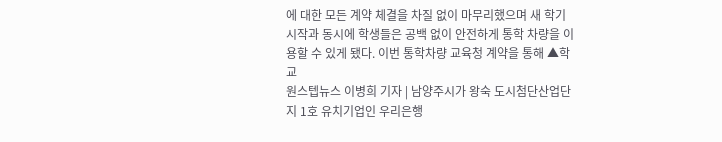에 대한 모든 계약 체결을 차질 없이 마무리했으며 새 학기 시작과 동시에 학생들은 공백 없이 안전하게 통학 차량을 이용할 수 있게 됐다. 이번 통학차량 교육청 계약을 통해 ▲학교
원스텝뉴스 이병희 기자 | 남양주시가 왕숙 도시첨단산업단지 1호 유치기업인 우리은행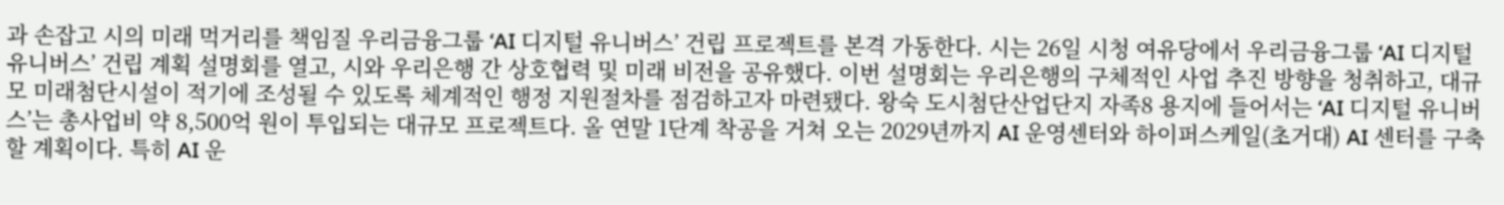과 손잡고 시의 미래 먹거리를 책임질 우리금융그룹 ‘AI 디지털 유니버스’ 건립 프로젝트를 본격 가동한다. 시는 26일 시청 여유당에서 우리금융그룹 ‘AI 디지털 유니버스’ 건립 계획 설명회를 열고, 시와 우리은행 간 상호협력 및 미래 비전을 공유했다. 이번 설명회는 우리은행의 구체적인 사업 추진 방향을 청취하고, 대규모 미래첨단시설이 적기에 조성될 수 있도록 체계적인 행정 지원절차를 점검하고자 마련됐다. 왕숙 도시첨단산업단지 자족8 용지에 들어서는 ‘AI 디지털 유니버스’는 총사업비 약 8,500억 원이 투입되는 대규모 프로젝트다. 올 연말 1단계 착공을 거쳐 오는 2029년까지 AI 운영센터와 하이퍼스케일(초거대) AI 센터를 구축할 계획이다. 특히 AI 운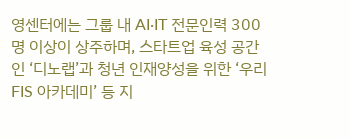영센터에는 그룹 내 AI·IT 전문인력 300명 이상이 상주하며, 스타트업 육성 공간인 ‘디노랩’과 청년 인재양성을 위한 ‘우리FIS 아카데미’ 등 지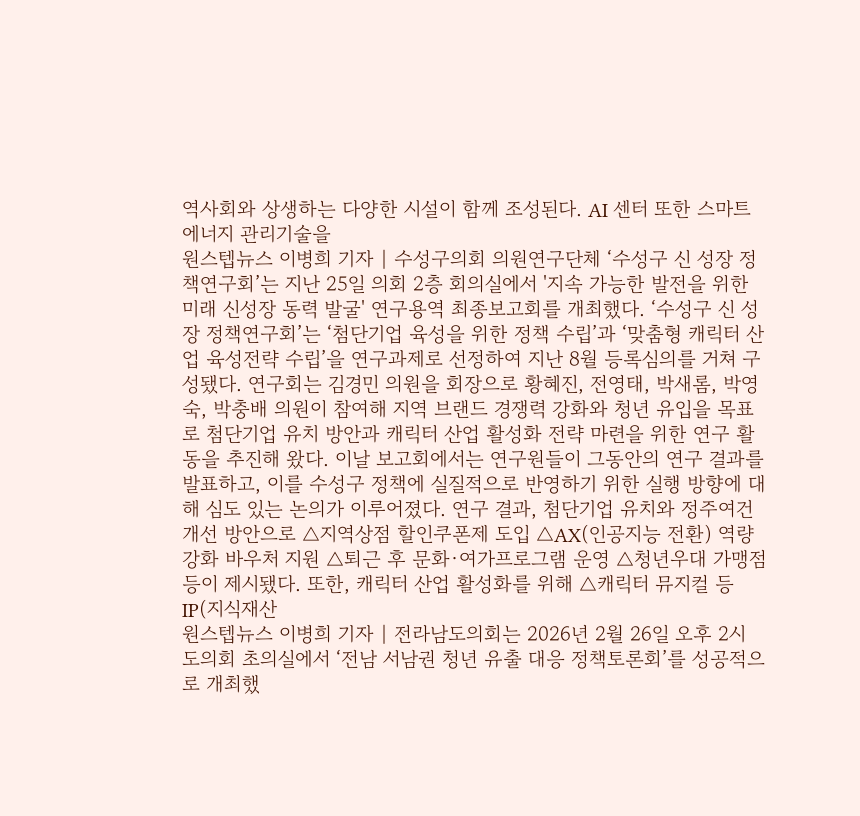역사회와 상생하는 다양한 시설이 함께 조성된다. AI 센터 또한 스마트에너지 관리기술을
원스텝뉴스 이병희 기자 | 수성구의회 의원연구단체 ‘수성구 신 성장 정책연구회’는 지난 25일 의회 2층 회의실에서 '지속 가능한 발전을 위한 미래 신성장 동력 발굴' 연구용역 최종보고회를 개최했다. ‘수성구 신 성장 정책연구회’는 ‘첨단기업 육성을 위한 정책 수립’과 ‘맞춤형 캐릭터 산업 육성전략 수립’을 연구과제로 선정하여 지난 8월 등록심의를 거쳐 구성됐다. 연구회는 김경민 의원을 회장으로 황혜진, 전영태, 박새롬, 박영숙, 박충배 의원이 참여해 지역 브랜드 경쟁력 강화와 청년 유입을 목표로 첨단기업 유치 방안과 캐릭터 산업 활성화 전략 마련을 위한 연구 활동을 추진해 왔다. 이날 보고회에서는 연구원들이 그동안의 연구 결과를 발표하고, 이를 수성구 정책에 실질적으로 반영하기 위한 실행 방향에 대해 심도 있는 논의가 이루어졌다. 연구 결과, 첨단기업 유치와 정주여건 개선 방안으로 △지역상점 할인쿠폰제 도입 △AX(인공지능 전환) 역량강화 바우처 지원 △퇴근 후 문화·여가프로그램 운영 △청년우대 가맹점 등이 제시됐다. 또한, 캐릭터 산업 활성화를 위해 △캐릭터 뮤지컬 등 IP(지식재산
원스텝뉴스 이병희 기자 | 전라남도의회는 2026년 2월 26일 오후 2시 도의회 초의실에서 ‘전남 서남권 청년 유출 대응 정책토론회’를 성공적으로 개최했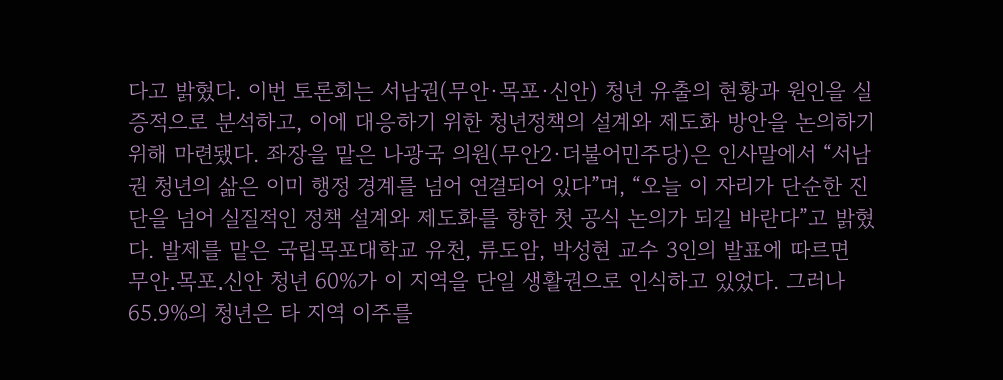다고 밝혔다. 이번 토론회는 서남권(무안·목포·신안) 청년 유출의 현황과 원인을 실증적으로 분석하고, 이에 대응하기 위한 청년정책의 설계와 제도화 방안을 논의하기 위해 마련됐다. 좌장을 맡은 나광국 의원(무안2·더불어민주당)은 인사말에서 “서남권 청년의 삶은 이미 행정 경계를 넘어 연결되어 있다”며, “오늘 이 자리가 단순한 진단을 넘어 실질적인 정책 설계와 제도화를 향한 첫 공식 논의가 되길 바란다”고 밝혔다. 발제를 맡은 국립목포대학교 유천, 류도암, 박성현 교수 3인의 발표에 따르면 무안․목포․신안 청년 60%가 이 지역을 단일 생활권으로 인식하고 있었다. 그러나 65.9%의 청년은 타 지역 이주를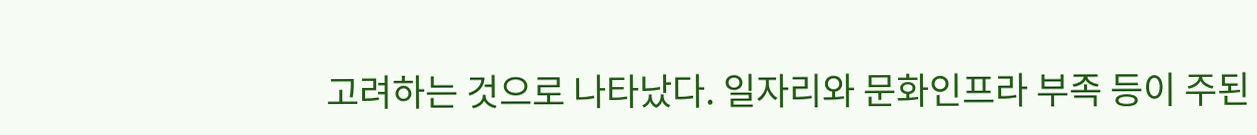고려하는 것으로 나타났다. 일자리와 문화인프라 부족 등이 주된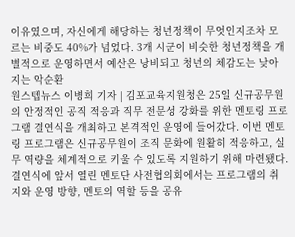이유였으며, 자신에게 해당하는 청년정책이 무엇인지조차 모르는 비중도 40%가 넘었다. 3개 시군이 비슷한 청년정책을 개별적으로 운영하면서 예산은 낭비되고 청년의 체감도는 낮아지는 악순환
원스텝뉴스 이병희 기자 | 김포교육지원청은 25일 신규공무원의 안정적인 공직 적응과 직무 전문성 강화를 위한 멘토링 프로그램 결연식을 개최하고 본격적인 운영에 들어갔다. 이번 멘토링 프로그램은 신규공무원이 조직 문화에 원활히 적응하고, 실무 역량을 체계적으로 키울 수 있도록 지원하기 위해 마련됐다. 결연식에 앞서 열린 멘토단 사전협의회에서는 프로그램의 취지와 운영 방향, 멘토의 역할 등을 공유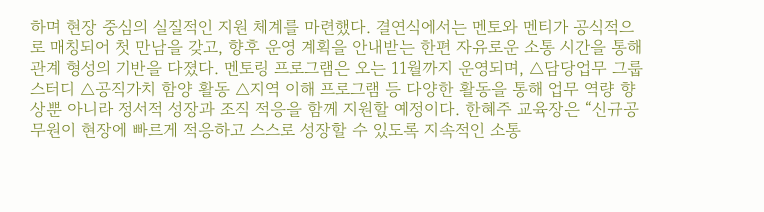하며 현장 중심의 실질적인 지원 체계를 마련했다. 결연식에서는 멘토와 멘티가 공식적으로 매칭되어 첫 만남을 갖고, 향후 운영 계획을 안내받는 한편 자유로운 소통 시간을 통해 관계 형성의 기반을 다졌다. 멘토링 프로그램은 오는 11월까지 운영되며, △담당업무 그룹스터디 △공직가치 함양 활동 △지역 이해 프로그램 등 다양한 활동을 통해 업무 역량 향상뿐 아니라 정서적 성장과 조직 적응을 함께 지원할 예정이다. 한혜주 교육장은 “신규공무원이 현장에 빠르게 적응하고 스스로 성장할 수 있도록 지속적인 소통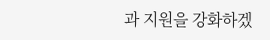과 지원을 강화하겠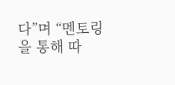다”며 “멘토링을 통해 따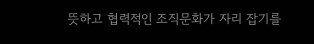뜻하고 협력적인 조직문화가 자리 잡기를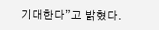기대한다”고 밝혔다.